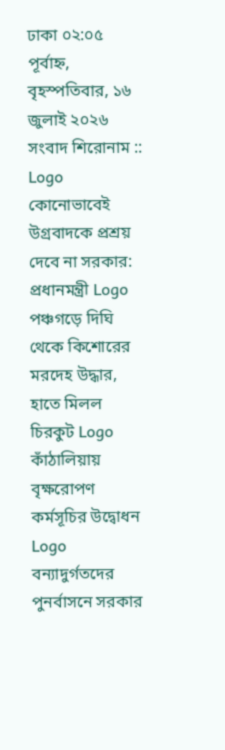ঢাকা ০২:০৫ পূর্বাহ্ন, বৃহস্পতিবার, ১৬ জুলাই ২০২৬
সংবাদ শিরোনাম ::
Logo কোনোভাবেই উগ্রবাদকে প্রশ্রয় দেবে না সরকার: প্রধানমন্ত্রী Logo পঞ্চগড়ে দিঘি থেকে কিশোরের মরদেহ উদ্ধার, হাতে মিলল চিরকুট Logo কাঁঠালিয়ায় বৃক্ষরোপণ কর্মসূচির উদ্বোধন Logo বন্যাদুর্গতদের পুনর্বাসনে সরকার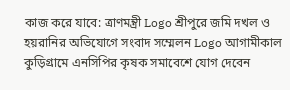কাজ করে যাবে: ত্রাণমন্ত্রী Logo শ্রীপুরে জমি দখল ও হয়রানির অভিযোগে সংবাদ সম্মেলন Logo আগামীকাল কুড়িগ্রামে এনসিপির কৃষক সমাবেশে যোগ দেবেন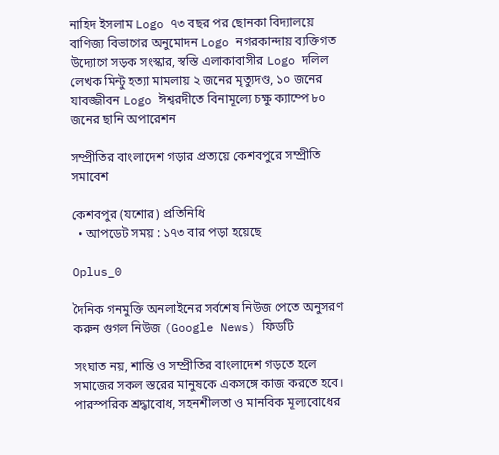নাহিদ ইসলাম Logo ৭৩ বছর পর ছোনকা বিদ্যালয়ে বাণিজ্য বিভাগের অনুমোদন Logo নগরকান্দায় ব্যক্তিগত উদ্যোগে সড়ক সংস্কার, স্বস্তি এলাকাবাসীর Logo দলিল লেখক মিন্টু হত্যা মামলায় ২ জনের মৃত্যুদণ্ড, ১০ জনের যাবজ্জীবন Logo ঈশ্বরদীতে বিনামূল্যে চক্ষু ক্যাম্পে ৮০ জনের ছানি অপারেশন

সম্প্রীতির বাংলাদেশ গড়ার প্রত্যয়ে কেশবপুরে সম্প্রীতি সমাবেশ

কেশবপুর (যশোর) প্রতিনিধি
  • আপডেট সময় : ১৭৩ বার পড়া হয়েছে

Oplus_0

দৈনিক গনমুক্তি অনলাইনের সর্বশেষ নিউজ পেতে অনুসরণ করুন গুগল নিউজ (Google News) ফিডটি

সংঘাত নয়, শান্তি ও সম্প্রীতির বাংলাদেশ গড়তে হলে সমাজের সকল স্তরের মানুষকে একসঙ্গে কাজ করতে হবে। পারস্পরিক শ্রদ্ধাবোধ, সহনশীলতা ও মানবিক মূল্যবোধের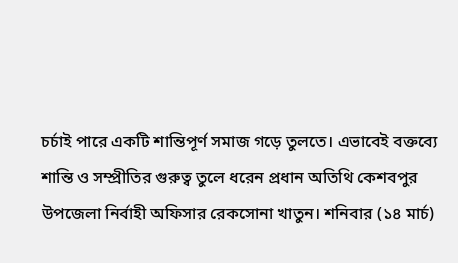চর্চাই পারে একটি শান্তিপূর্ণ সমাজ গড়ে তুলতে। এভাবেই বক্তব্যে শান্তি ও সম্প্রীতির গুরুত্ব তুলে ধরেন প্রধান অতিথি কেশবপুর উপজেলা নির্বাহী অফিসার রেকসোনা খাতুন। শনিবার (১৪ মার্চ)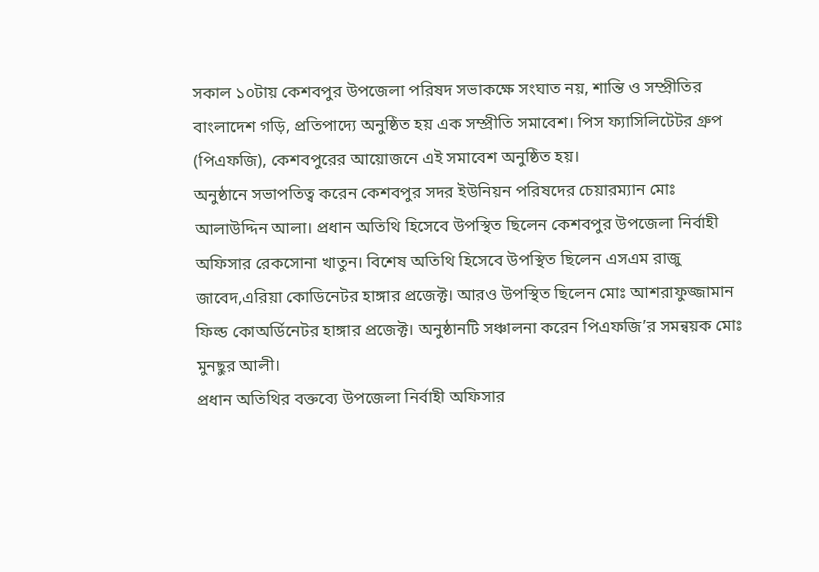সকাল ১০টায় কেশবপুর উপজেলা পরিষদ সভাকক্ষে সংঘাত নয়, শান্তি ও সম্প্রীতির বাংলাদেশ গড়ি, প্রতিপাদ্যে অনুষ্ঠিত হয় এক সম্প্রীতি সমাবেশ। পিস ফ্যাসিলিটেটর গ্রুপ (পিএফজি), কেশবপুরের আয়োজনে এই সমাবেশ অনুষ্ঠিত হয়।
অনুষ্ঠানে সভাপতিত্ব করেন কেশবপুর সদর ইউনিয়ন পরিষদের চেয়ারম্যান মোঃ আলাউদ্দিন আলা। প্রধান অতিথি হিসেবে উপস্থিত ছিলেন কেশবপুর উপজেলা নির্বাহী অফিসার রেকসোনা খাতুন। বিশেষ অতিথি হিসেবে উপস্থিত ছিলেন এসএম রাজু জাবেদ,এরিয়া কোডিনেটর হাঙ্গার প্রজেক্ট। আরও উপস্থিত ছিলেন মোঃ আশরাফুজ্জামান ফিল্ড কোঅর্ডিনেটর হাঙ্গার প্রজেক্ট। অনুষ্ঠানটি সঞ্চালনা করেন পিএফজি’র সমন্বয়ক মোঃ মুনছুর আলী।
প্রধান অতিথির বক্তব্যে উপজেলা নির্বাহী অফিসার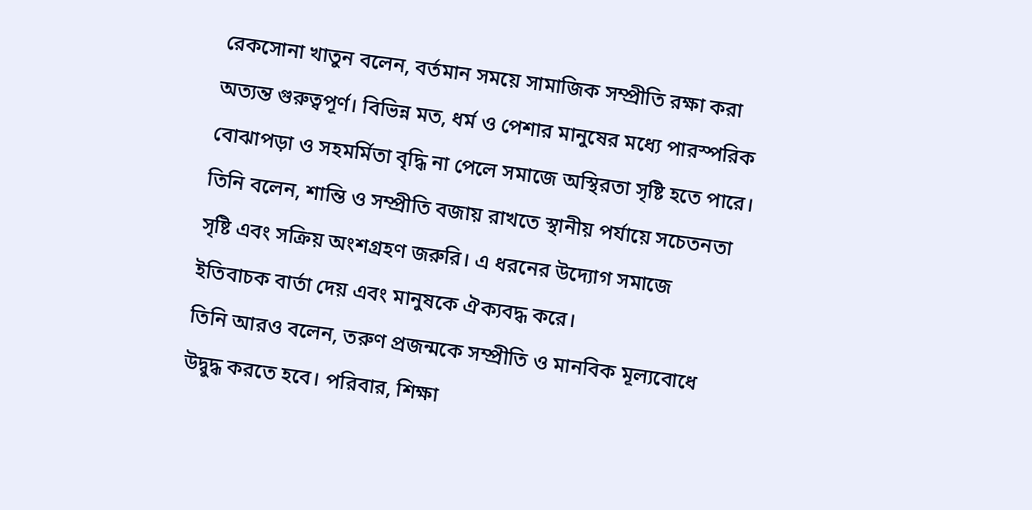রেকসোনা খাতুন বলেন, বর্তমান সময়ে সামাজিক সম্প্রীতি রক্ষা করা অত্যন্ত গুরুত্বপূর্ণ। বিভিন্ন মত, ধর্ম ও পেশার মানুষের মধ্যে পারস্পরিক বোঝাপড়া ও সহমর্মিতা বৃদ্ধি না পেলে সমাজে অস্থিরতা সৃষ্টি হতে পারে। তিনি বলেন, শান্তি ও সম্প্রীতি বজায় রাখতে স্থানীয় পর্যায়ে সচেতনতা সৃষ্টি এবং সক্রিয় অংশগ্রহণ জরুরি। এ ধরনের উদ্যোগ সমাজে ইতিবাচক বার্তা দেয় এবং মানুষকে ঐক্যবদ্ধ করে।
তিনি আরও বলেন, তরুণ প্রজন্মকে সম্প্রীতি ও মানবিক মূল্যবোধে উদ্বুদ্ধ করতে হবে। পরিবার, শিক্ষা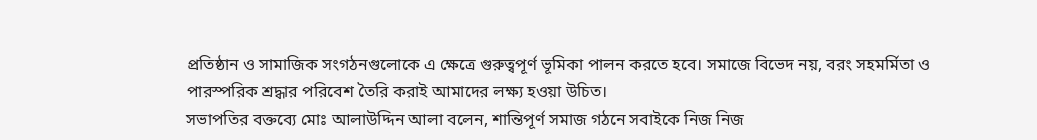প্রতিষ্ঠান ও সামাজিক সংগঠনগুলোকে এ ক্ষেত্রে গুরুত্বপূর্ণ ভূমিকা পালন করতে হবে। সমাজে বিভেদ নয়, বরং সহমর্মিতা ও পারস্পরিক শ্রদ্ধার পরিবেশ তৈরি করাই আমাদের লক্ষ্য হওয়া উচিত।
সভাপতির বক্তব্যে মোঃ আলাউদ্দিন আলা বলেন, শান্তিপূর্ণ সমাজ গঠনে সবাইকে নিজ নিজ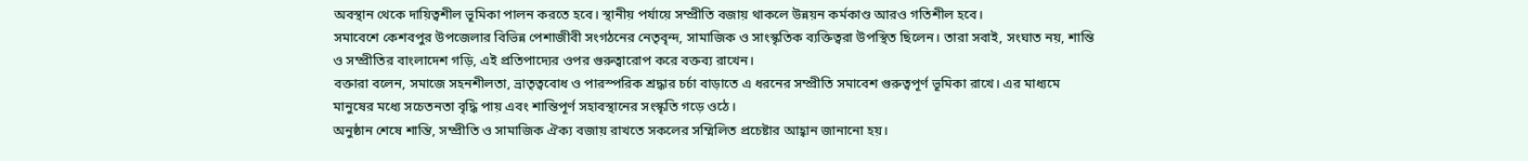অবস্থান থেকে দায়িত্বশীল ভূমিকা পালন করতে হবে। স্থানীয় পর্যায়ে সম্প্রীতি বজায় থাকলে উন্নয়ন কর্মকাণ্ড আরও গতিশীল হবে।
সমাবেশে কেশবপুর উপজেলার বিভিন্ন পেশাজীবী সংগঠনের নেতৃবৃন্দ, সামাজিক ও সাংস্কৃতিক ব্যক্তিত্বরা উপস্থিত ছিলেন। তারা সবাই, সংঘাত নয়, শান্তি ও সম্প্রীতির বাংলাদেশ গড়ি, এই প্রতিপাদ্যের ওপর গুরুত্বারোপ করে বক্তব্য রাখেন।
বক্তারা বলেন, সমাজে সহনশীলতা, ভ্রাতৃত্ববোধ ও পারস্পরিক শ্রদ্ধার চর্চা বাড়াতে এ ধরনের সম্প্রীতি সমাবেশ গুরুত্বপূর্ণ ভূমিকা রাখে। এর মাধ্যমে মানুষের মধ্যে সচেতনতা বৃদ্ধি পায় এবং শান্তিপূর্ণ সহাবস্থানের সংস্কৃতি গড়ে ওঠে।
অনুষ্ঠান শেষে শান্তি, সম্প্রীতি ও সামাজিক ঐক্য বজায় রাখতে সকলের সম্মিলিত প্রচেষ্টার আহ্বান জানানো হয়।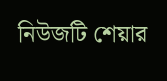নিউজটি শেয়ার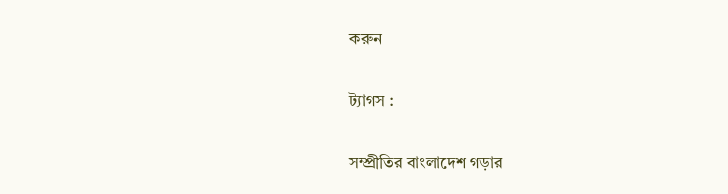করুন

ট্যাগস :

সম্প্রীতির বাংলাদেশ গড়ার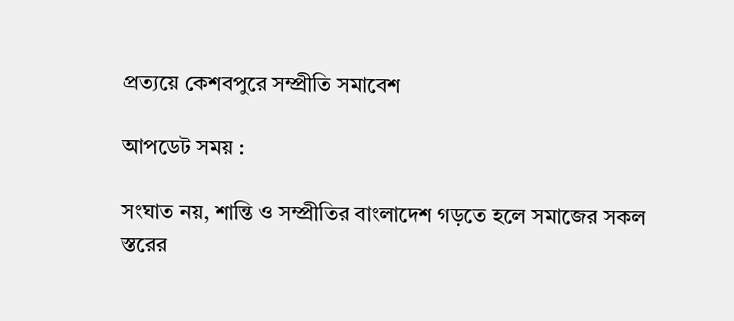প্রত্যয়ে কেশবপুরে সম্প্রীতি সমাবেশ

আপডেট সময় :

সংঘাত নয়, শান্তি ও সম্প্রীতির বাংলাদেশ গড়তে হলে সমাজের সকল স্তরের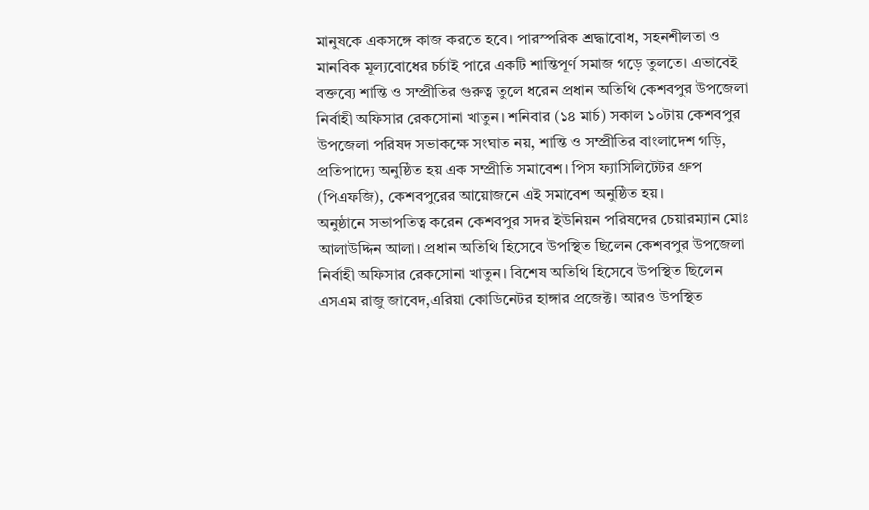মানুষকে একসঙ্গে কাজ করতে হবে। পারস্পরিক শ্রদ্ধাবোধ, সহনশীলতা ও মানবিক মূল্যবোধের চর্চাই পারে একটি শান্তিপূর্ণ সমাজ গড়ে তুলতে। এভাবেই বক্তব্যে শান্তি ও সম্প্রীতির গুরুত্ব তুলে ধরেন প্রধান অতিথি কেশবপুর উপজেলা নির্বাহী অফিসার রেকসোনা খাতুন। শনিবার (১৪ মার্চ) সকাল ১০টায় কেশবপুর উপজেলা পরিষদ সভাকক্ষে সংঘাত নয়, শান্তি ও সম্প্রীতির বাংলাদেশ গড়ি, প্রতিপাদ্যে অনুষ্ঠিত হয় এক সম্প্রীতি সমাবেশ। পিস ফ্যাসিলিটেটর গ্রুপ (পিএফজি), কেশবপুরের আয়োজনে এই সমাবেশ অনুষ্ঠিত হয়।
অনুষ্ঠানে সভাপতিত্ব করেন কেশবপুর সদর ইউনিয়ন পরিষদের চেয়ারম্যান মোঃ আলাউদ্দিন আলা। প্রধান অতিথি হিসেবে উপস্থিত ছিলেন কেশবপুর উপজেলা নির্বাহী অফিসার রেকসোনা খাতুন। বিশেষ অতিথি হিসেবে উপস্থিত ছিলেন এসএম রাজু জাবেদ,এরিয়া কোডিনেটর হাঙ্গার প্রজেক্ট। আরও উপস্থিত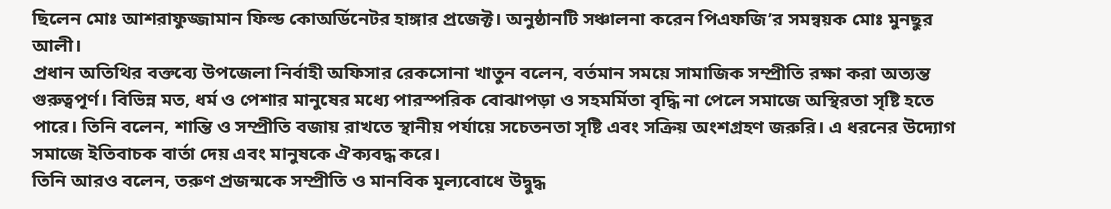ছিলেন মোঃ আশরাফুজ্জামান ফিল্ড কোঅর্ডিনেটর হাঙ্গার প্রজেক্ট। অনুষ্ঠানটি সঞ্চালনা করেন পিএফজি’র সমন্বয়ক মোঃ মুনছুর আলী।
প্রধান অতিথির বক্তব্যে উপজেলা নির্বাহী অফিসার রেকসোনা খাতুন বলেন, বর্তমান সময়ে সামাজিক সম্প্রীতি রক্ষা করা অত্যন্ত গুরুত্বপূর্ণ। বিভিন্ন মত, ধর্ম ও পেশার মানুষের মধ্যে পারস্পরিক বোঝাপড়া ও সহমর্মিতা বৃদ্ধি না পেলে সমাজে অস্থিরতা সৃষ্টি হতে পারে। তিনি বলেন, শান্তি ও সম্প্রীতি বজায় রাখতে স্থানীয় পর্যায়ে সচেতনতা সৃষ্টি এবং সক্রিয় অংশগ্রহণ জরুরি। এ ধরনের উদ্যোগ সমাজে ইতিবাচক বার্তা দেয় এবং মানুষকে ঐক্যবদ্ধ করে।
তিনি আরও বলেন, তরুণ প্রজন্মকে সম্প্রীতি ও মানবিক মূল্যবোধে উদ্বুদ্ধ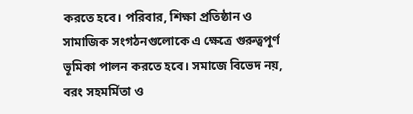করতে হবে। পরিবার, শিক্ষা প্রতিষ্ঠান ও সামাজিক সংগঠনগুলোকে এ ক্ষেত্রে গুরুত্বপূর্ণ ভূমিকা পালন করতে হবে। সমাজে বিভেদ নয়, বরং সহমর্মিতা ও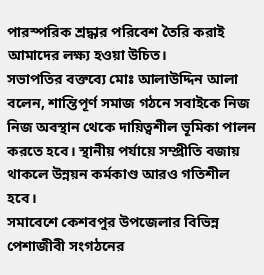পারস্পরিক শ্রদ্ধার পরিবেশ তৈরি করাই আমাদের লক্ষ্য হওয়া উচিত।
সভাপতির বক্তব্যে মোঃ আলাউদ্দিন আলা বলেন, শান্তিপূর্ণ সমাজ গঠনে সবাইকে নিজ নিজ অবস্থান থেকে দায়িত্বশীল ভূমিকা পালন করতে হবে। স্থানীয় পর্যায়ে সম্প্রীতি বজায় থাকলে উন্নয়ন কর্মকাণ্ড আরও গতিশীল হবে।
সমাবেশে কেশবপুর উপজেলার বিভিন্ন পেশাজীবী সংগঠনের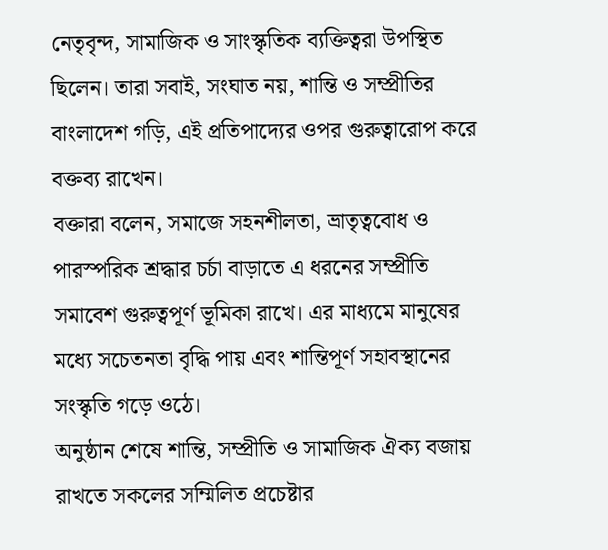নেতৃবৃন্দ, সামাজিক ও সাংস্কৃতিক ব্যক্তিত্বরা উপস্থিত ছিলেন। তারা সবাই, সংঘাত নয়, শান্তি ও সম্প্রীতির বাংলাদেশ গড়ি, এই প্রতিপাদ্যের ওপর গুরুত্বারোপ করে বক্তব্য রাখেন।
বক্তারা বলেন, সমাজে সহনশীলতা, ভ্রাতৃত্ববোধ ও পারস্পরিক শ্রদ্ধার চর্চা বাড়াতে এ ধরনের সম্প্রীতি সমাবেশ গুরুত্বপূর্ণ ভূমিকা রাখে। এর মাধ্যমে মানুষের মধ্যে সচেতনতা বৃদ্ধি পায় এবং শান্তিপূর্ণ সহাবস্থানের সংস্কৃতি গড়ে ওঠে।
অনুষ্ঠান শেষে শান্তি, সম্প্রীতি ও সামাজিক ঐক্য বজায় রাখতে সকলের সম্মিলিত প্রচেষ্টার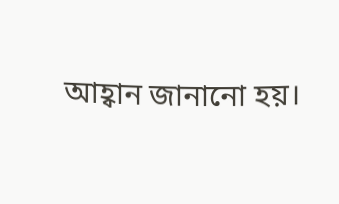আহ্বান জানানো হয়।